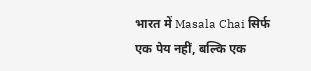भारत में Masala Chai सिर्फ एक पेय नहीं, बल्कि एक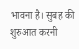भावना है। सुबह की शुरुआत करनी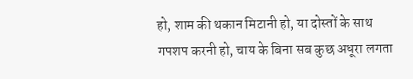हो, शाम की थकान मिटानी हो, या दोस्तों के साथ गपशप करनी हो, चाय के बिना सब कुछ अधूरा लगता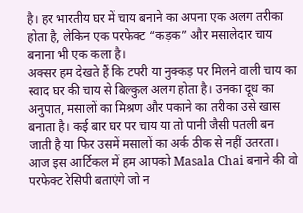है। हर भारतीय घर में चाय बनाने का अपना एक अलग तरीका होता है, लेकिन एक परफेक्ट “कड़क” और मसालेदार चाय बनाना भी एक कला है।
अक्सर हम देखते हैं कि टपरी या नुक्कड़ पर मिलने वाली चाय का स्वाद घर की चाय से बिल्कुल अलग होता है। उनका दूध का अनुपात, मसालों का मिश्रण और पकाने का तरीका उसे खास बनाता है। कई बार घर पर चाय या तो पानी जैसी पतली बन जाती है या फिर उसमें मसालों का अर्क ठीक से नहीं उतरता।
आज इस आर्टिकल में हम आपको Masala Chai बनाने की वो परफेक्ट रेसिपी बताएंगे जो न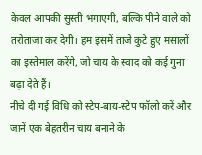केवल आपकी सुस्ती भगाएगी, बल्कि पीने वाले को तरोताजा कर देगी। हम इसमें ताजे कुटे हुए मसालों का इस्तेमाल करेंगे, जो चाय के स्वाद को कई गुना बढ़ा देते हैं।
नीचे दी गई विधि को स्टेप-बाय-स्टेप फॉलो करें और जानें एक बेहतरीन चाय बनाने के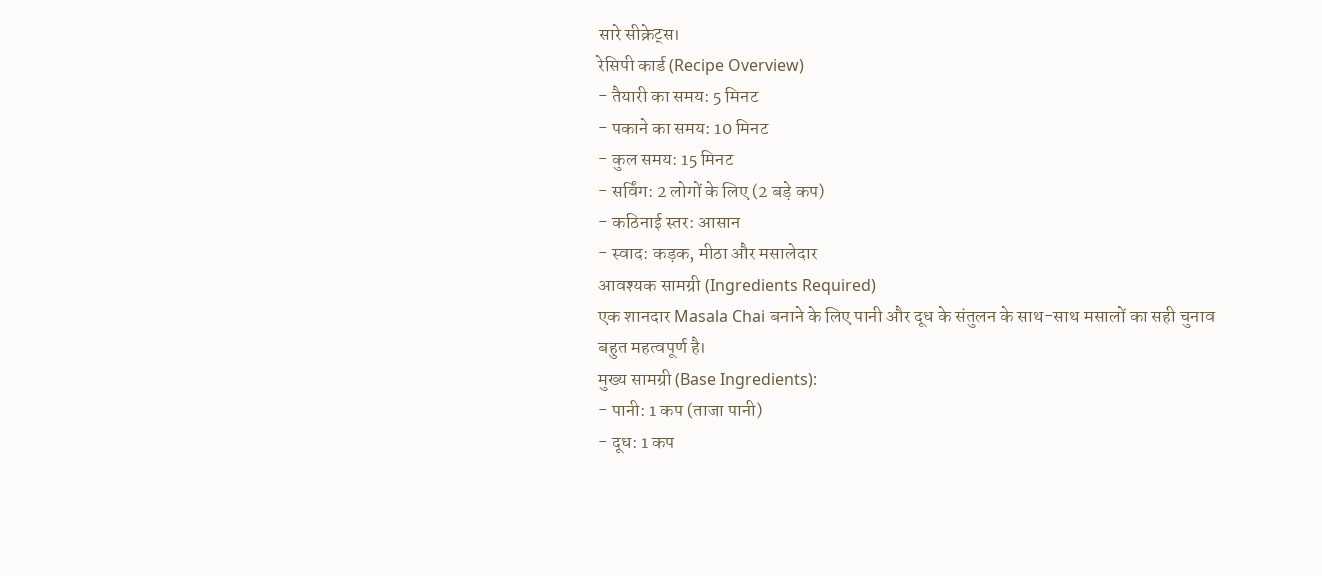सारे सीक्रेट्स।
रेसिपी कार्ड (Recipe Overview)
- तैयारी का समय: 5 मिनट
- पकाने का समय: 10 मिनट
- कुल समय: 15 मिनट
- सर्विंग: 2 लोगों के लिए (2 बड़े कप)
- कठिनाई स्तर: आसान
- स्वाद: कड़क, मीठा और मसालेदार
आवश्यक सामग्री (Ingredients Required)
एक शानदार Masala Chai बनाने के लिए पानी और दूध के संतुलन के साथ-साथ मसालों का सही चुनाव बहुत महत्वपूर्ण है।
मुख्य सामग्री (Base Ingredients):
- पानी: 1 कप (ताजा पानी)
- दूध: 1 कप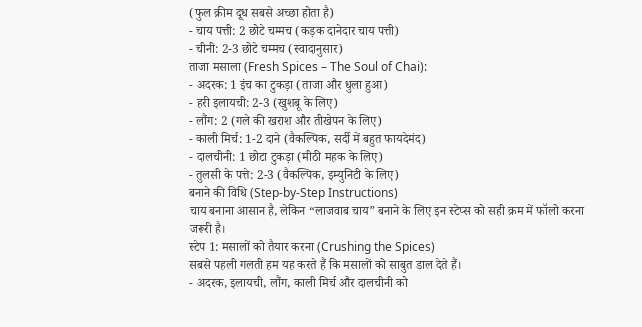(फुल क्रीम दूध सबसे अच्छा होता है)
- चाय पत्ती: 2 छोटे चम्मच (कड़क दानेदार चाय पत्ती)
- चीनी: 2-3 छोटे चम्मच (स्वादानुसार)
ताजा मसाला (Fresh Spices – The Soul of Chai):
- अदरक: 1 इंच का टुकड़ा (ताजा और धुला हुआ)
- हरी इलायची: 2-3 (खुशबू के लिए)
- लौंग: 2 (गले की खराश और तीखेपन के लिए)
- काली मिर्च: 1-2 दाने (वैकल्पिक, सर्दी में बहुत फायदेमंद)
- दालचीनी: 1 छोटा टुकड़ा (मीठी महक के लिए)
- तुलसी के पत्ते: 2-3 (वैकल्पिक, इम्युनिटी के लिए)
बनाने की विधि (Step-by-Step Instructions)
चाय बनाना आसान है, लेकिन “लाजवाब चाय” बनाने के लिए इन स्टेप्स को सही क्रम में फॉलो करना जरूरी है।
स्टेप 1: मसालों को तैयार करना (Crushing the Spices)
सबसे पहली गलती हम यह करते हैं कि मसालों को साबुत डाल देते हैं।
- अदरक, इलायची, लौंग, काली मिर्च और दालचीनी को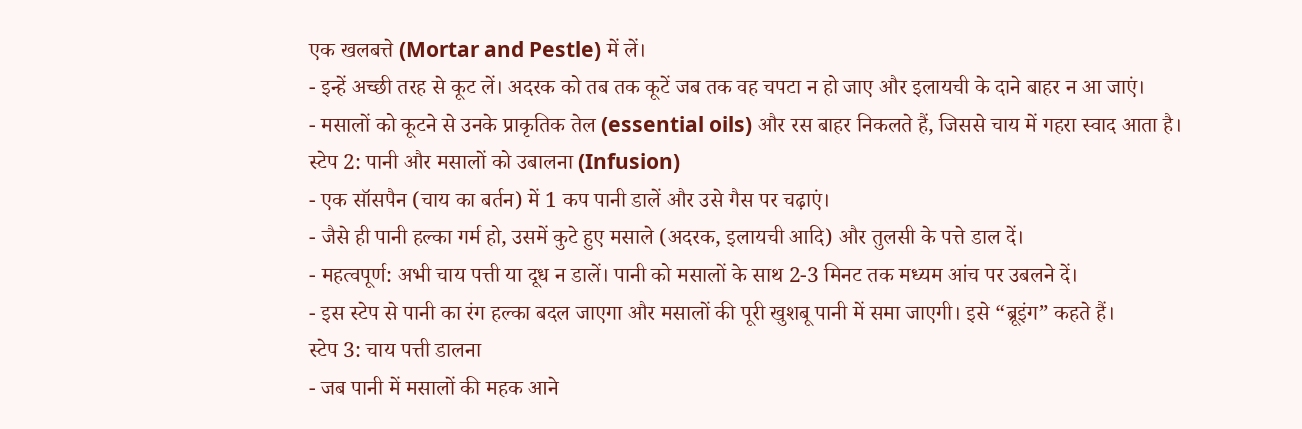एक खलबत्ते (Mortar and Pestle) में लें।
- इन्हें अच्छी तरह से कूट लें। अदरक को तब तक कूटें जब तक वह चपटा न हो जाए और इलायची के दाने बाहर न आ जाएं।
- मसालों को कूटने से उनके प्राकृतिक तेल (essential oils) और रस बाहर निकलते हैं, जिससे चाय में गहरा स्वाद आता है।
स्टेप 2: पानी और मसालों को उबालना (Infusion)
- एक सॉसपैन (चाय का बर्तन) में 1 कप पानी डालें और उसे गैस पर चढ़ाएं।
- जैसे ही पानी हल्का गर्म हो, उसमें कुटे हुए मसाले (अदरक, इलायची आदि) और तुलसी के पत्ते डाल दें।
- महत्वपूर्ण: अभी चाय पत्ती या दूध न डालें। पानी को मसालों के साथ 2-3 मिनट तक मध्यम आंच पर उबलने दें।
- इस स्टेप से पानी का रंग हल्का बदल जाएगा और मसालों की पूरी खुशबू पानी में समा जाएगी। इसे “ब्रूइंग” कहते हैं।
स्टेप 3: चाय पत्ती डालना
- जब पानी में मसालों की महक आने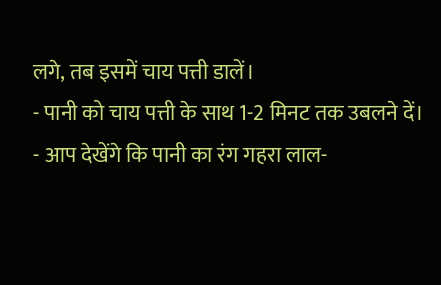लगे, तब इसमें चाय पत्ती डालें।
- पानी को चाय पत्ती के साथ 1-2 मिनट तक उबलने दें।
- आप देखेंगे कि पानी का रंग गहरा लाल-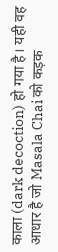काला (dark decoction) हो गया है। यही वह आधार है जो Masala Chai को कड़क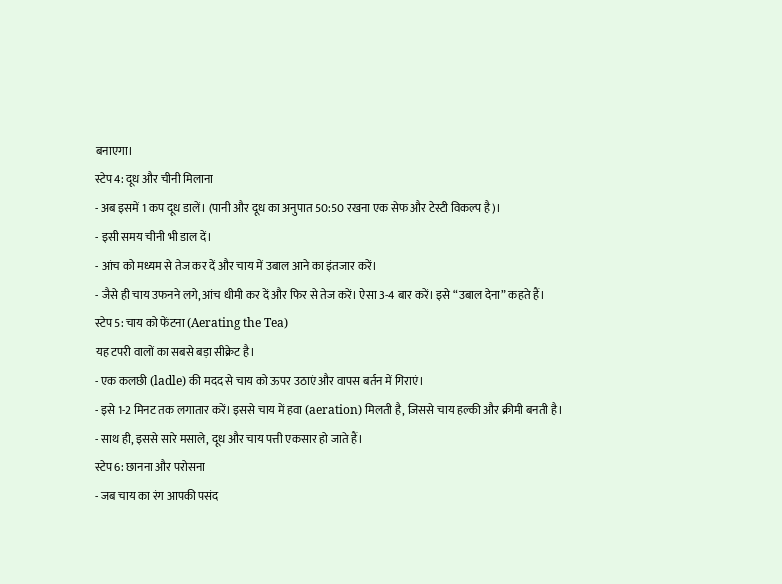बनाएगा।
स्टेप 4: दूध और चीनी मिलाना
- अब इसमें 1 कप दूध डालें। (पानी और दूध का अनुपात 50:50 रखना एक सेफ और टेस्टी विकल्प है)।
- इसी समय चीनी भी डाल दें।
- आंच को मध्यम से तेज कर दें और चाय में उबाल आने का इंतजार करें।
- जैसे ही चाय उफनने लगे, आंच धीमी कर दें और फिर से तेज करें। ऐसा 3-4 बार करें। इसे “उबाल देना” कहते हैं।
स्टेप 5: चाय को फेंटना (Aerating the Tea)
यह टपरी वालों का सबसे बड़ा सीक्रेट है।
- एक कलछी (ladle) की मदद से चाय को ऊपर उठाएं और वापस बर्तन में गिराएं।
- इसे 1-2 मिनट तक लगातार करें। इससे चाय में हवा (aeration) मिलती है, जिससे चाय हल्की और क्रीमी बनती है।
- साथ ही, इससे सारे मसाले, दूध और चाय पत्ती एकसार हो जाते हैं।
स्टेप 6: छानना और परोसना
- जब चाय का रंग आपकी पसंद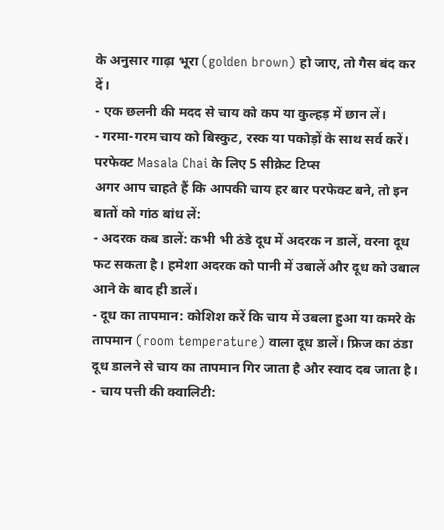के अनुसार गाढ़ा भूरा (golden brown) हो जाए, तो गैस बंद कर दें।
- एक छलनी की मदद से चाय को कप या कुल्हड़ में छान लें।
- गरमा-गरम चाय को बिस्कुट, रस्क या पकोड़ों के साथ सर्व करें।
परफेक्ट Masala Chai के लिए 5 सीक्रेट टिप्स
अगर आप चाहते हैं कि आपकी चाय हर बार परफेक्ट बने, तो इन बातों को गांठ बांध लें:
- अदरक कब डालें: कभी भी ठंडे दूध में अदरक न डालें, वरना दूध फट सकता है। हमेशा अदरक को पानी में उबालें और दूध को उबाल आने के बाद ही डालें।
- दूध का तापमान: कोशिश करें कि चाय में उबला हुआ या कमरे के तापमान (room temperature) वाला दूध डालें। फ्रिज का ठंडा दूध डालने से चाय का तापमान गिर जाता है और स्वाद दब जाता है।
- चाय पत्ती की क्वालिटी: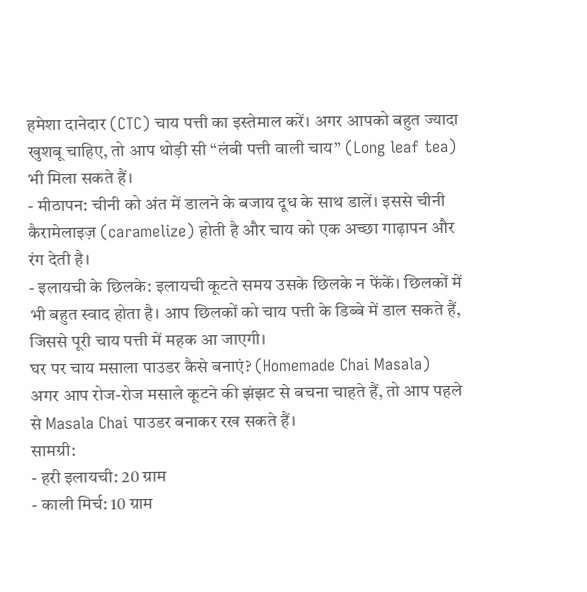हमेशा दानेदार (CTC) चाय पत्ती का इस्तेमाल करें। अगर आपको बहुत ज्यादा खुशबू चाहिए, तो आप थोड़ी सी “लंबी पत्ती वाली चाय” (Long leaf tea) भी मिला सकते हैं।
- मीठापन: चीनी को अंत में डालने के बजाय दूध के साथ डालें। इससे चीनी कैरामेलाइज़ (caramelize) होती है और चाय को एक अच्छा गाढ़ापन और रंग देती है।
- इलायची के छिलके: इलायची कूटते समय उसके छिलके न फेंकें। छिलकों में भी बहुत स्वाद होता है। आप छिलकों को चाय पत्ती के डिब्बे में डाल सकते हैं, जिससे पूरी चाय पत्ती में महक आ जाएगी।
घर पर चाय मसाला पाउडर कैसे बनाएं? (Homemade Chai Masala)
अगर आप रोज-रोज मसाले कूटने की झंझट से बचना चाहते हैं, तो आप पहले से Masala Chai पाउडर बनाकर रख सकते हैं।
सामग्री:
- हरी इलायची: 20 ग्राम
- काली मिर्च: 10 ग्राम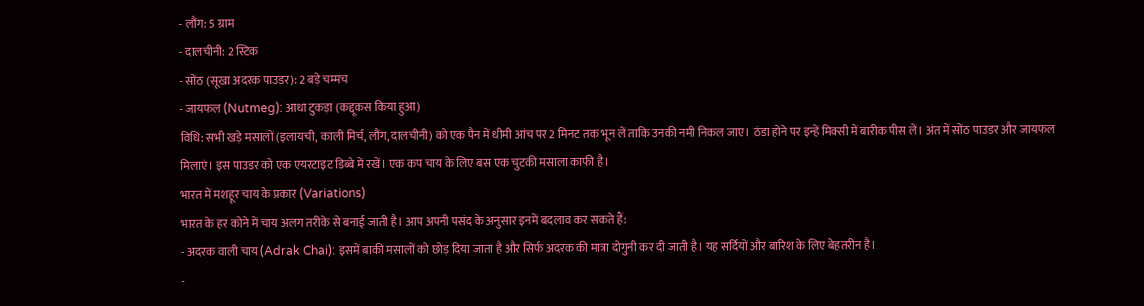- लौंग: 5 ग्राम
- दालचीनी: 2 स्टिक
- सोंठ (सूखा अदरक पाउडर): 2 बड़े चम्मच
- जायफल (Nutmeg): आधा टुकड़ा (कद्दूकस किया हुआ)
विधि: सभी खड़े मसालों (इलायची, काली मिर्च, लौंग, दालचीनी) को एक पैन में धीमी आंच पर 2 मिनट तक भून लें ताकि उनकी नमी निकल जाए। ठंडा होने पर इन्हें मिक्सी में बारीक पीस लें। अंत में सोंठ पाउडर और जायफल मिलाएं। इस पाउडर को एक एयरटाइट डिब्बे में रखें। एक कप चाय के लिए बस एक चुटकी मसाला काफी है।
भारत में मशहूर चाय के प्रकार (Variations)
भारत के हर कोने में चाय अलग तरीके से बनाई जाती है। आप अपनी पसंद के अनुसार इनमें बदलाव कर सकते हैं:
- अदरक वाली चाय (Adrak Chai): इसमें बाकी मसालों को छोड़ दिया जाता है और सिर्फ अदरक की मात्रा दोगुनी कर दी जाती है। यह सर्दियों और बारिश के लिए बेहतरीन है।
-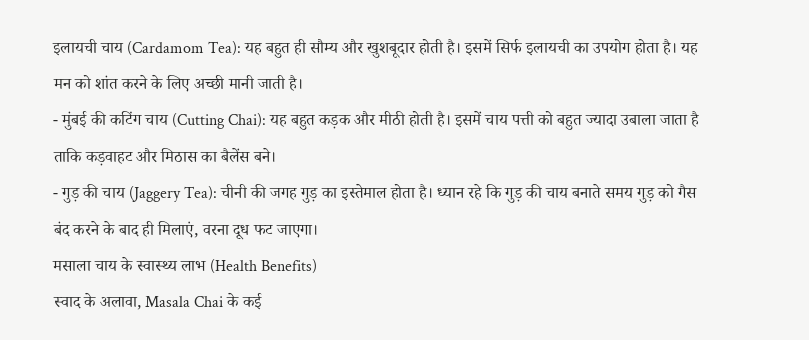इलायची चाय (Cardamom Tea): यह बहुत ही सौम्य और खुशबूदार होती है। इसमें सिर्फ इलायची का उपयोग होता है। यह मन को शांत करने के लिए अच्छी मानी जाती है।
- मुंबई की कटिंग चाय (Cutting Chai): यह बहुत कड़क और मीठी होती है। इसमें चाय पत्ती को बहुत ज्यादा उबाला जाता है ताकि कड़वाहट और मिठास का बैलेंस बने।
- गुड़ की चाय (Jaggery Tea): चीनी की जगह गुड़ का इस्तेमाल होता है। ध्यान रहे कि गुड़ की चाय बनाते समय गुड़ को गैस बंद करने के बाद ही मिलाएं, वरना दूध फट जाएगा।
मसाला चाय के स्वास्थ्य लाभ (Health Benefits)
स्वाद के अलावा, Masala Chai के कई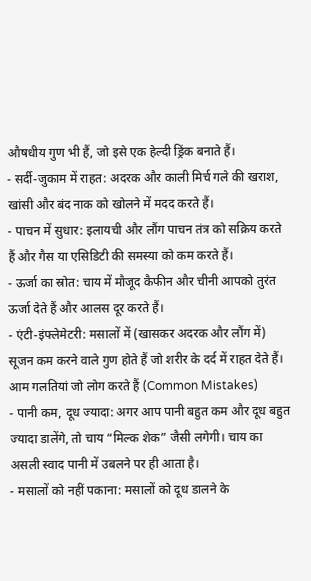औषधीय गुण भी हैं, जो इसे एक हेल्दी ड्रिंक बनाते हैं।
- सर्दी-जुकाम में राहत: अदरक और काली मिर्च गले की खराश, खांसी और बंद नाक को खोलने में मदद करते हैं।
- पाचन में सुधार: इलायची और लौंग पाचन तंत्र को सक्रिय करते हैं और गैस या एसिडिटी की समस्या को कम करते हैं।
- ऊर्जा का स्रोत: चाय में मौजूद कैफीन और चीनी आपको तुरंत ऊर्जा देते हैं और आलस दूर करते हैं।
- एंटी-इंफ्लेमेटरी: मसालों में (खासकर अदरक और लौंग में) सूजन कम करने वाले गुण होते हैं जो शरीर के दर्द में राहत देते हैं।
आम गलतियां जो लोग करते हैं (Common Mistakes)
- पानी कम, दूध ज्यादा: अगर आप पानी बहुत कम और दूध बहुत ज्यादा डालेंगे, तो चाय “मिल्क शेक” जैसी लगेगी। चाय का असली स्वाद पानी में उबलने पर ही आता है।
- मसालों को नहीं पकाना: मसालों को दूध डालने के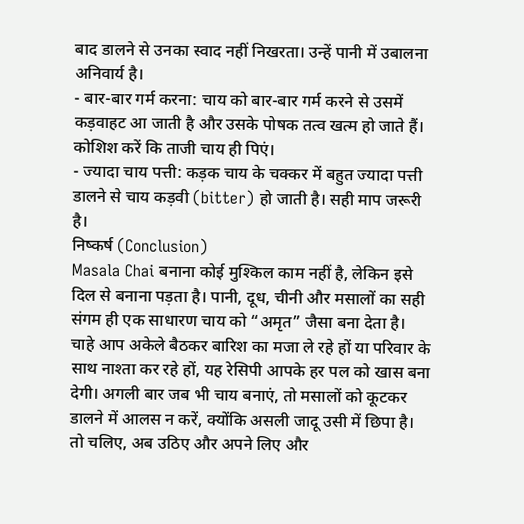बाद डालने से उनका स्वाद नहीं निखरता। उन्हें पानी में उबालना अनिवार्य है।
- बार-बार गर्म करना: चाय को बार-बार गर्म करने से उसमें कड़वाहट आ जाती है और उसके पोषक तत्व खत्म हो जाते हैं। कोशिश करें कि ताजी चाय ही पिएं।
- ज्यादा चाय पत्ती: कड़क चाय के चक्कर में बहुत ज्यादा पत्ती डालने से चाय कड़वी (bitter) हो जाती है। सही माप जरूरी है।
निष्कर्ष (Conclusion)
Masala Chai बनाना कोई मुश्किल काम नहीं है, लेकिन इसे दिल से बनाना पड़ता है। पानी, दूध, चीनी और मसालों का सही संगम ही एक साधारण चाय को “अमृत” जैसा बना देता है।
चाहे आप अकेले बैठकर बारिश का मजा ले रहे हों या परिवार के साथ नाश्ता कर रहे हों, यह रेसिपी आपके हर पल को खास बना देगी। अगली बार जब भी चाय बनाएं, तो मसालों को कूटकर डालने में आलस न करें, क्योंकि असली जादू उसी में छिपा है।
तो चलिए, अब उठिए और अपने लिए और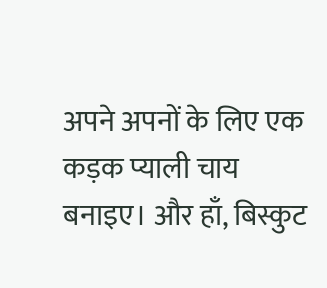अपने अपनों के लिए एक कड़क प्याली चाय बनाइए। और हाँ, बिस्कुट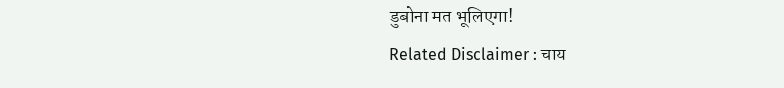डुबोना मत भूलिएगा!
Related Disclaimer : चाय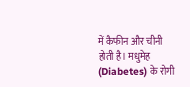में कैफीन और चीनी होती है। मधुमेह (Diabetes) के रोगी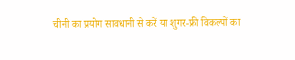चीनी का प्रयोग सावधानी से करें या शुगर-फ्री विकल्पों का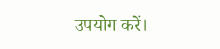उपयोग करें।